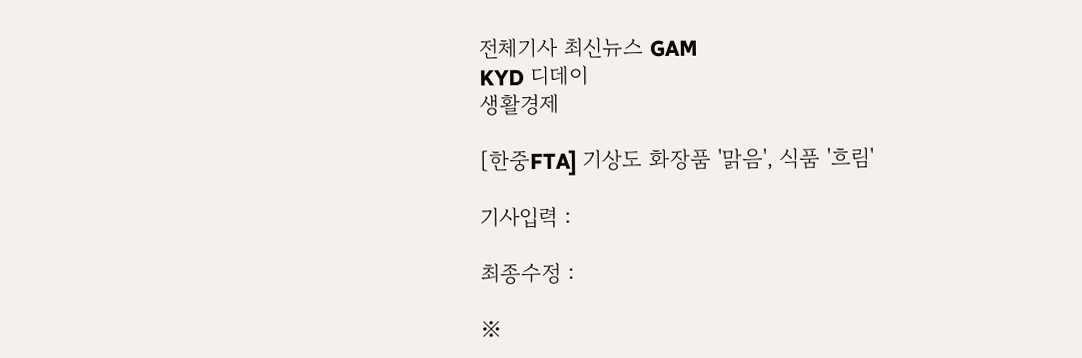전체기사 최신뉴스 GAM
KYD 디데이
생활경제

[한중FTA] 기상도 화장품 '맑음', 식품 '흐림'

기사입력 :

최종수정 :

※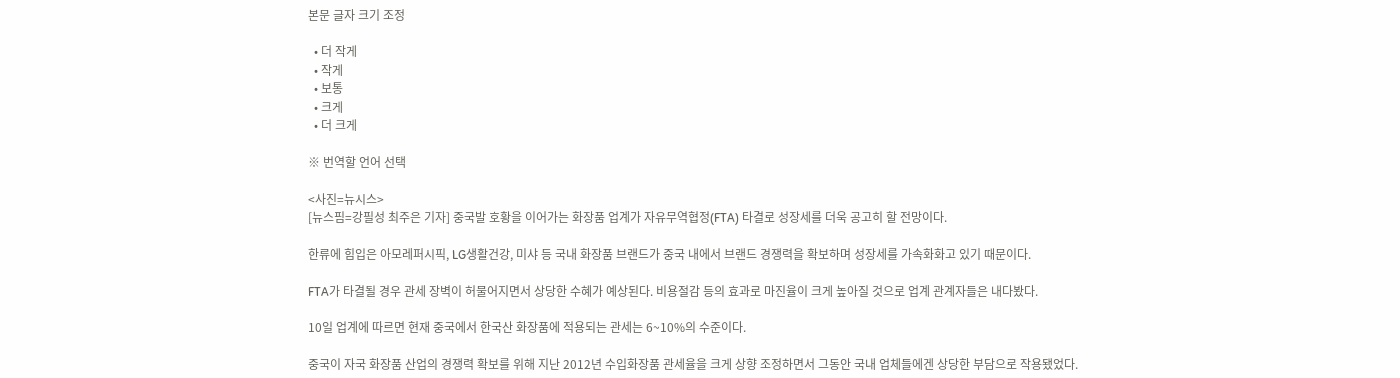본문 글자 크기 조정

  • 더 작게
  • 작게
  • 보통
  • 크게
  • 더 크게

※ 번역할 언어 선택

<사진=뉴시스>
[뉴스핌=강필성 최주은 기자] 중국발 호황을 이어가는 화장품 업계가 자유무역협정(FTA) 타결로 성장세를 더욱 공고히 할 전망이다.

한류에 힘입은 아모레퍼시픽, LG생활건강, 미샤 등 국내 화장품 브랜드가 중국 내에서 브랜드 경쟁력을 확보하며 성장세를 가속화화고 있기 때문이다.

FTA가 타결될 경우 관세 장벽이 허물어지면서 상당한 수혜가 예상된다. 비용절감 등의 효과로 마진율이 크게 높아질 것으로 업계 관계자들은 내다봤다.

10일 업계에 따르면 현재 중국에서 한국산 화장품에 적용되는 관세는 6~10%의 수준이다.

중국이 자국 화장품 산업의 경쟁력 확보를 위해 지난 2012년 수입화장품 관세율을 크게 상향 조정하면서 그동안 국내 업체들에겐 상당한 부담으로 작용됐었다.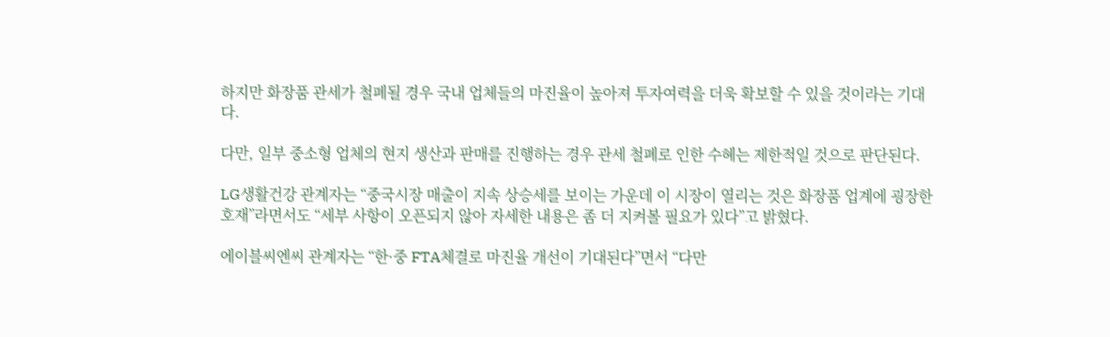하지만 화장품 관세가 철폐될 경우 국내 업체들의 마진율이 높아져 투자여력을 더욱 확보할 수 있을 것이라는 기대다.

다만, 일부 중소형 업체의 현지 생산과 판매를 진행하는 경우 관세 철폐로 인한 수혜는 제한적일 것으로 판단된다.

LG생활건강 관계자는 “중국시장 매출이 지속 상승세를 보이는 가운데 이 시장이 열리는 것은 화장품 업계에 굉장한 호재”라면서도 “세부 사항이 오픈되지 않아 자세한 내용은 좀 더 지켜볼 필요가 있다”고 밝혔다.

에이블씨엔씨 관계자는 “한·중 FTA체결로 마진율 개선이 기대된다”면서 “다만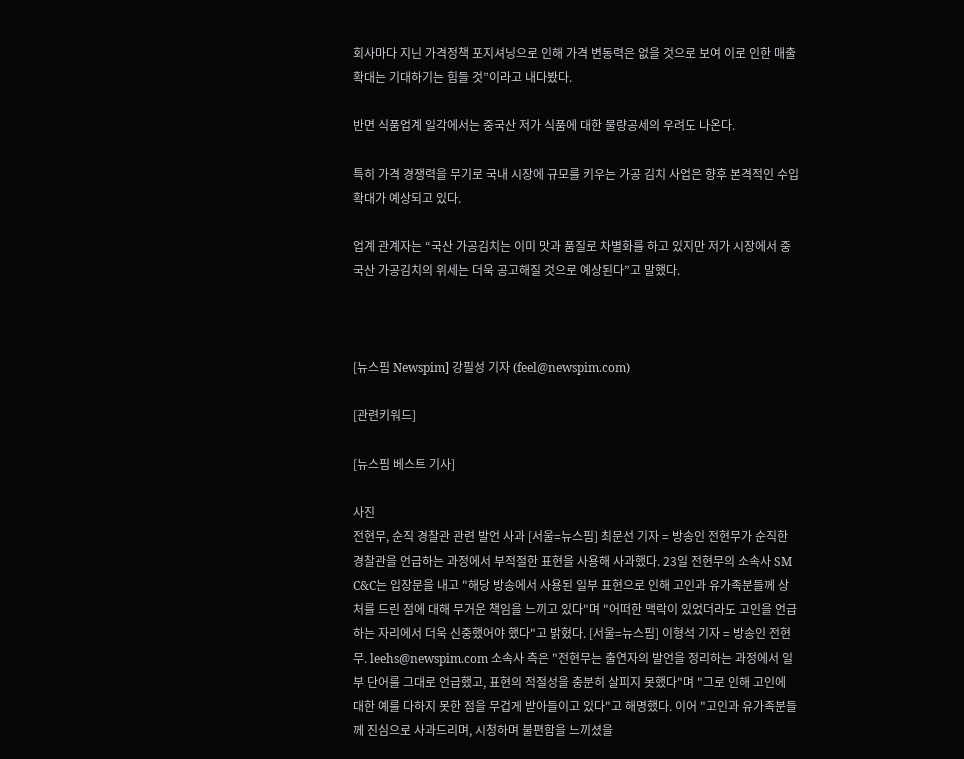회사마다 지닌 가격정책 포지셔닝으로 인해 가격 변동력은 없을 것으로 보여 이로 인한 매출 확대는 기대하기는 힘들 것”이라고 내다봤다.

반면 식품업계 일각에서는 중국산 저가 식품에 대한 물량공세의 우려도 나온다.

특히 가격 경쟁력을 무기로 국내 시장에 규모를 키우는 가공 김치 사업은 향후 본격적인 수입 확대가 예상되고 있다.

업계 관계자는 “국산 가공김치는 이미 맛과 품질로 차별화를 하고 있지만 저가 시장에서 중국산 가공김치의 위세는 더욱 공고해질 것으로 예상된다”고 말했다.



[뉴스핌 Newspim] 강필성 기자 (feel@newspim.com)

[관련키워드]

[뉴스핌 베스트 기사]

사진
전현무, 순직 경찰관 관련 발언 사과 [서울=뉴스핌] 최문선 기자 = 방송인 전현무가 순직한 경찰관을 언급하는 과정에서 부적절한 표현을 사용해 사과했다. 23일 전현무의 소속사 SM C&C는 입장문을 내고 "해당 방송에서 사용된 일부 표현으로 인해 고인과 유가족분들께 상처를 드린 점에 대해 무거운 책임을 느끼고 있다"며 "어떠한 맥락이 있었더라도 고인을 언급하는 자리에서 더욱 신중했어야 했다"고 밝혔다. [서울=뉴스핌] 이형석 기자 = 방송인 전현무. leehs@newspim.com 소속사 측은 "전현무는 출연자의 발언을 정리하는 과정에서 일부 단어를 그대로 언급했고, 표현의 적절성을 충분히 살피지 못했다"며 "그로 인해 고인에 대한 예를 다하지 못한 점을 무겁게 받아들이고 있다"고 해명했다. 이어 "고인과 유가족분들께 진심으로 사과드리며, 시청하며 불편함을 느끼셨을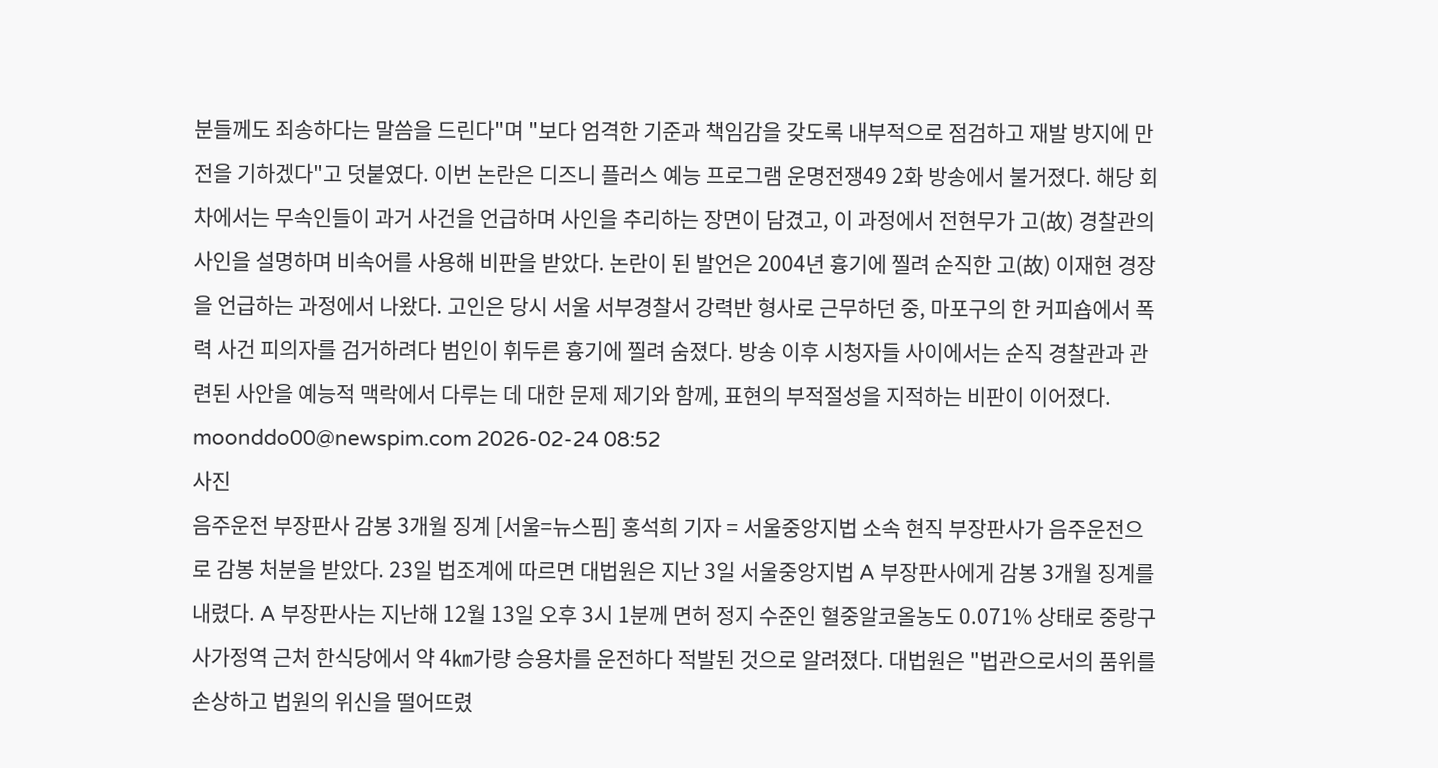분들께도 죄송하다는 말씀을 드린다"며 "보다 엄격한 기준과 책임감을 갖도록 내부적으로 점검하고 재발 방지에 만전을 기하겠다"고 덧붙였다. 이번 논란은 디즈니 플러스 예능 프로그램 운명전쟁49 2화 방송에서 불거졌다. 해당 회차에서는 무속인들이 과거 사건을 언급하며 사인을 추리하는 장면이 담겼고, 이 과정에서 전현무가 고(故) 경찰관의 사인을 설명하며 비속어를 사용해 비판을 받았다. 논란이 된 발언은 2004년 흉기에 찔려 순직한 고(故) 이재현 경장을 언급하는 과정에서 나왔다. 고인은 당시 서울 서부경찰서 강력반 형사로 근무하던 중, 마포구의 한 커피숍에서 폭력 사건 피의자를 검거하려다 범인이 휘두른 흉기에 찔려 숨졌다. 방송 이후 시청자들 사이에서는 순직 경찰관과 관련된 사안을 예능적 맥락에서 다루는 데 대한 문제 제기와 함께, 표현의 부적절성을 지적하는 비판이 이어졌다. moonddo00@newspim.com 2026-02-24 08:52
사진
음주운전 부장판사 감봉 3개월 징계 [서울=뉴스핌] 홍석희 기자 = 서울중앙지법 소속 현직 부장판사가 음주운전으로 감봉 처분을 받았다. 23일 법조계에 따르면 대법원은 지난 3일 서울중앙지법 A 부장판사에게 감봉 3개월 징계를 내렸다. A 부장판사는 지난해 12월 13일 오후 3시 1분께 면허 정지 수준인 혈중알코올농도 0.071% 상태로 중랑구 사가정역 근처 한식당에서 약 4㎞가량 승용차를 운전하다 적발된 것으로 알려졌다. 대법원은 "법관으로서의 품위를 손상하고 법원의 위신을 떨어뜨렸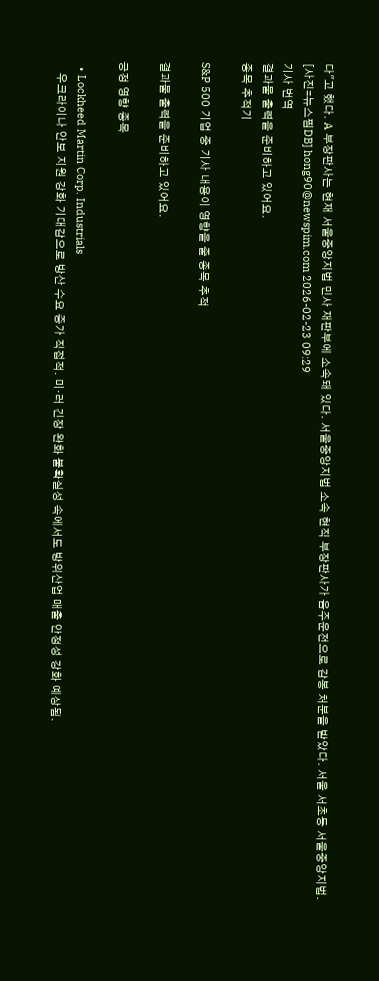다"고 했다. A 부장판사는 현재 서울중앙지법 민사 재판부에 소속돼 있다. 서울중앙지법 소속 현직 부장판사가 음주운전으로 감봉 처분을 받았다. 서울 서초동 서울중앙지법. [사진=뉴스핌DB] hong90@newspim.com 2026-02-23 09:29
기사 번역
결과물 출력을 준비하고 있어요.
종목 추적기

S&P 500 기업 중 기사 내용이 영향을 줄 종목 추적

결과물 출력을 준비하고 있어요.

긍정 영향 종목

  • Lockheed Martin Corp. Industrials
    우크라이나 안보 지원 강화 기대감으로 방산 수요 증가 직접적. 미·러 긴장 완화 불확실성 속에서도 방위산업 매출 안정성 강화 예상됨.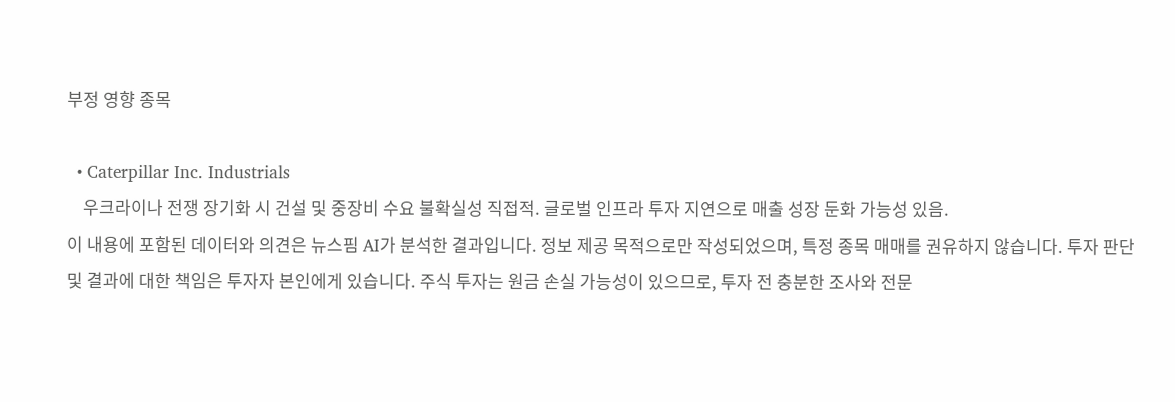부정 영향 종목

  • Caterpillar Inc. Industrials
    우크라이나 전쟁 장기화 시 건설 및 중장비 수요 불확실성 직접적. 글로벌 인프라 투자 지연으로 매출 성장 둔화 가능성 있음.
이 내용에 포함된 데이터와 의견은 뉴스핌 AI가 분석한 결과입니다. 정보 제공 목적으로만 작성되었으며, 특정 종목 매매를 권유하지 않습니다. 투자 판단 및 결과에 대한 책임은 투자자 본인에게 있습니다. 주식 투자는 원금 손실 가능성이 있으므로, 투자 전 충분한 조사와 전문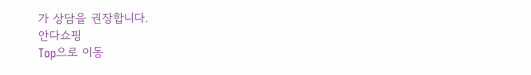가 상담을 권장합니다.
안다쇼핑
Top으로 이동